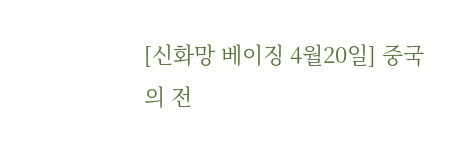[신화망 베이징 4월20일] 중국의 전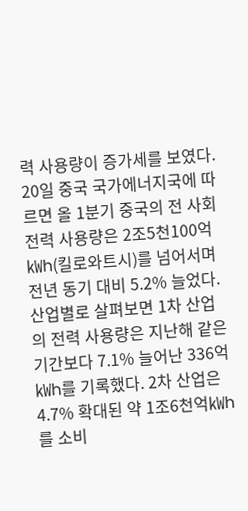력 사용량이 증가세를 보였다.
20일 중국 국가에너지국에 따르면 올 1분기 중국의 전 사회 전력 사용량은 2조5천100억㎾h(킬로와트시)를 넘어서며 전년 동기 대비 5.2% 늘었다.
산업별로 살펴보면 1차 산업의 전력 사용량은 지난해 같은 기간보다 7.1% 늘어난 336억㎾h를 기록했다. 2차 산업은 4.7% 확대된 약 1조6천억㎾h를 소비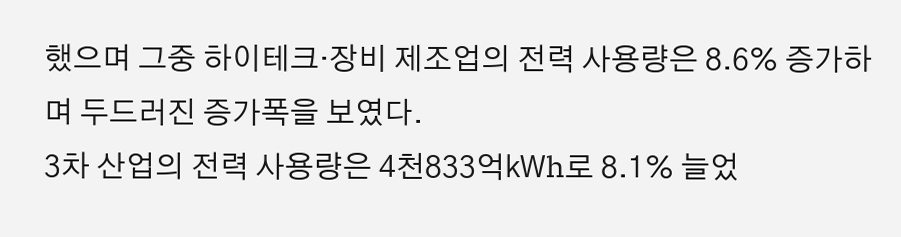했으며 그중 하이테크·장비 제조업의 전력 사용량은 8.6% 증가하며 두드러진 증가폭을 보였다.
3차 산업의 전력 사용량은 4천833억㎾h로 8.1% 늘었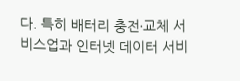다. 특히 배터리 충전∙교체 서비스업과 인터넷 데이터 서비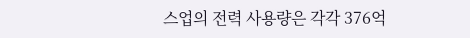스업의 전력 사용량은 각각 376억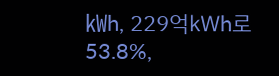㎾h, 229억㎾h로 53.8%,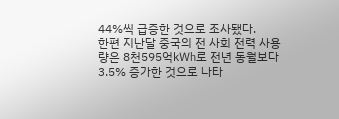44%씩 급증한 것으로 조사됐다.
한편 지난달 중국의 전 사회 전력 사용량은 8천595억㎾h로 전년 동월보다 3.5% 증가한 것으로 나타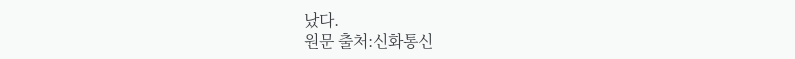났다.
원문 출처:신화통신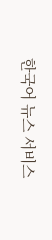한국어 뉴스 서비스